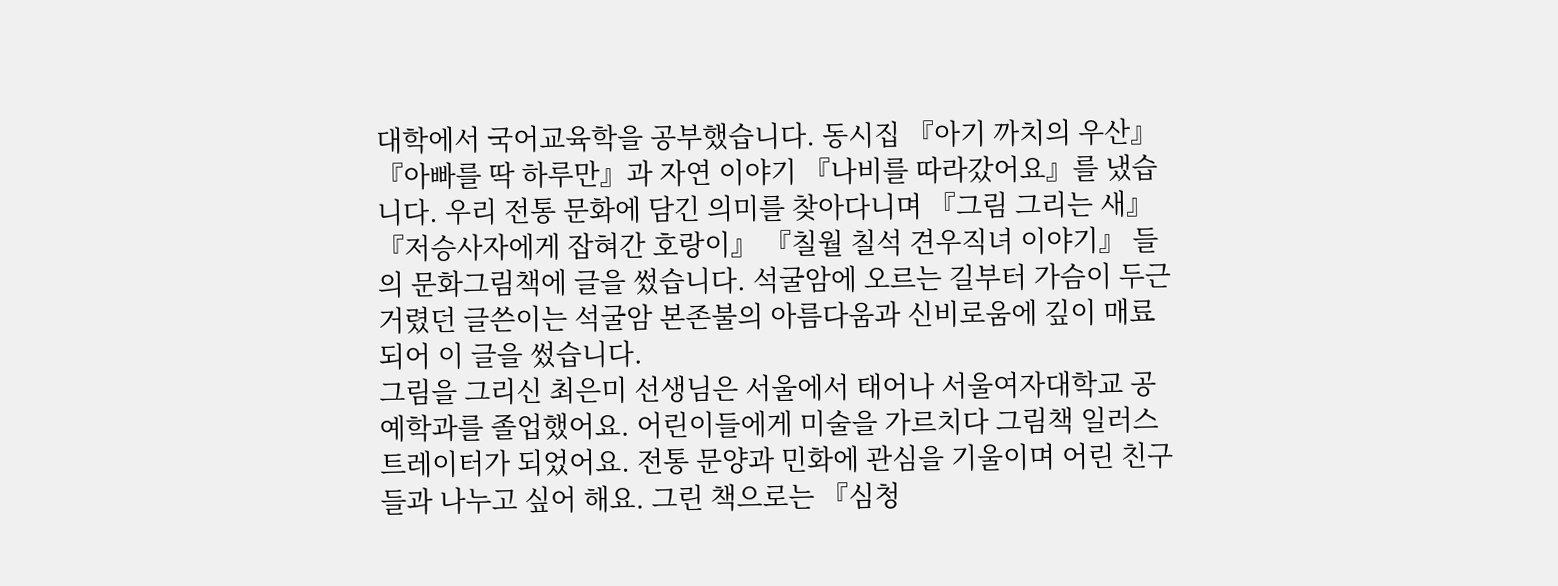대학에서 국어교육학을 공부했습니다. 동시집 『아기 까치의 우산』 『아빠를 딱 하루만』과 자연 이야기 『나비를 따라갔어요』를 냈습니다. 우리 전통 문화에 담긴 의미를 찾아다니며 『그림 그리는 새』 『저승사자에게 잡혀간 호랑이』 『칠월 칠석 견우직녀 이야기』 들의 문화그림책에 글을 썼습니다. 석굴암에 오르는 길부터 가슴이 두근거렸던 글쓴이는 석굴암 본존불의 아름다움과 신비로움에 깊이 매료되어 이 글을 썼습니다.
그림을 그리신 최은미 선생님은 서울에서 태어나 서울여자대학교 공예학과를 졸업했어요. 어린이들에게 미술을 가르치다 그림책 일러스트레이터가 되었어요. 전통 문양과 민화에 관심을 기울이며 어린 친구들과 나누고 싶어 해요. 그린 책으로는 『심청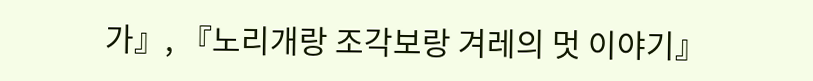가』, 『노리개랑 조각보랑 겨레의 멋 이야기』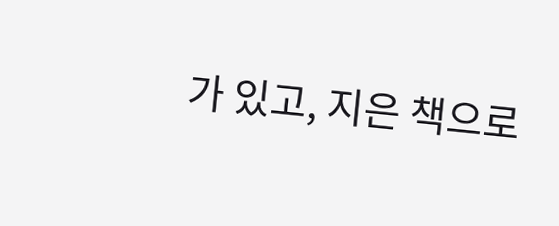가 있고, 지은 책으로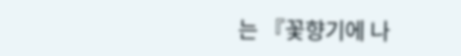는 『꽃향기에 나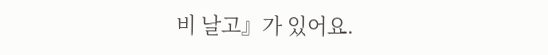비 날고』가 있어요.